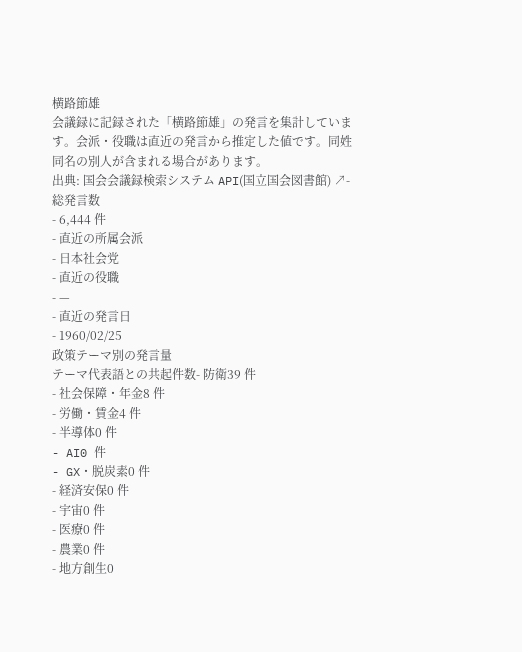横路節雄
会議録に記録された「横路節雄」の発言を集計しています。会派・役職は直近の発言から推定した値です。同姓同名の別人が含まれる場合があります。
出典: 国会会議録検索システム API(国立国会図書館) ↗- 総発言数
- 6,444 件
- 直近の所属会派
- 日本社会党
- 直近の役職
- —
- 直近の発言日
- 1960/02/25
政策テーマ別の発言量
テーマ代表語との共起件数- 防衛39 件
- 社会保障・年金8 件
- 労働・賃金4 件
- 半導体0 件
- AI0 件
- GX・脱炭素0 件
- 経済安保0 件
- 宇宙0 件
- 医療0 件
- 農業0 件
- 地方創生0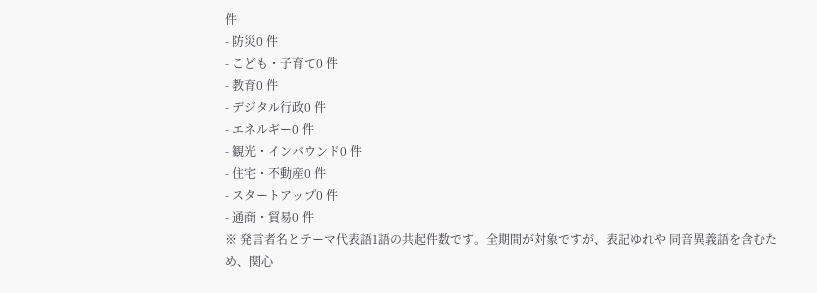件
- 防災0 件
- こども・子育て0 件
- 教育0 件
- デジタル行政0 件
- エネルギー0 件
- 観光・インバウンド0 件
- 住宅・不動産0 件
- スタートアップ0 件
- 通商・貿易0 件
※ 発言者名とテーマ代表語1語の共起件数です。全期間が対象ですが、表記ゆれや 同音異義語を含むため、関心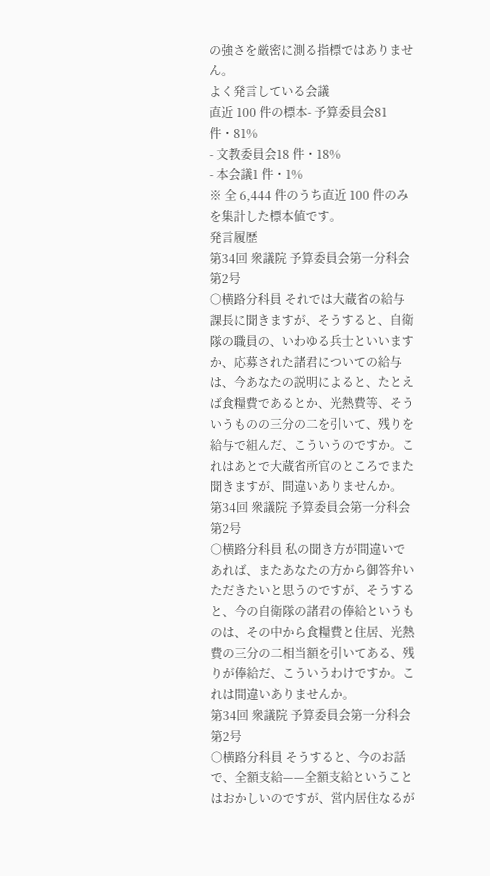の強さを厳密に測る指標ではありません。
よく発言している会議
直近 100 件の標本- 予算委員会81 件・81%
- 文教委員会18 件・18%
- 本会議1 件・1%
※ 全 6,444 件のうち直近 100 件のみを集計した標本値です。
発言履歴
第34回 衆議院 予算委員会第一分科会 第2号
○横路分科員 それでは大蔵省の給与課長に聞きますが、そうすると、自衛隊の職員の、いわゆる兵士といいますか、応募された諸君についての給与は、今あなたの説明によると、たとえば食糧費であるとか、光熱費等、そういうものの三分の二を引いて、残りを給与で組んだ、こういうのですか。これはあとで大蔵省所官のところでまた聞きますが、間違いありませんか。
第34回 衆議院 予算委員会第一分科会 第2号
○横路分科員 私の聞き方が間違いであれば、またあなたの方から御答弁いただきたいと思うのですが、そうすると、今の自衛隊の諸君の俸給というものは、その中から食糧費と住居、光熱費の三分の二相当額を引いてある、残りが俸給だ、こういうわけですか。これは間違いありませんか。
第34回 衆議院 予算委員会第一分科会 第2号
○横路分科員 そうすると、今のお話で、全額支給——全額支給ということはおかしいのですが、営内居住なるが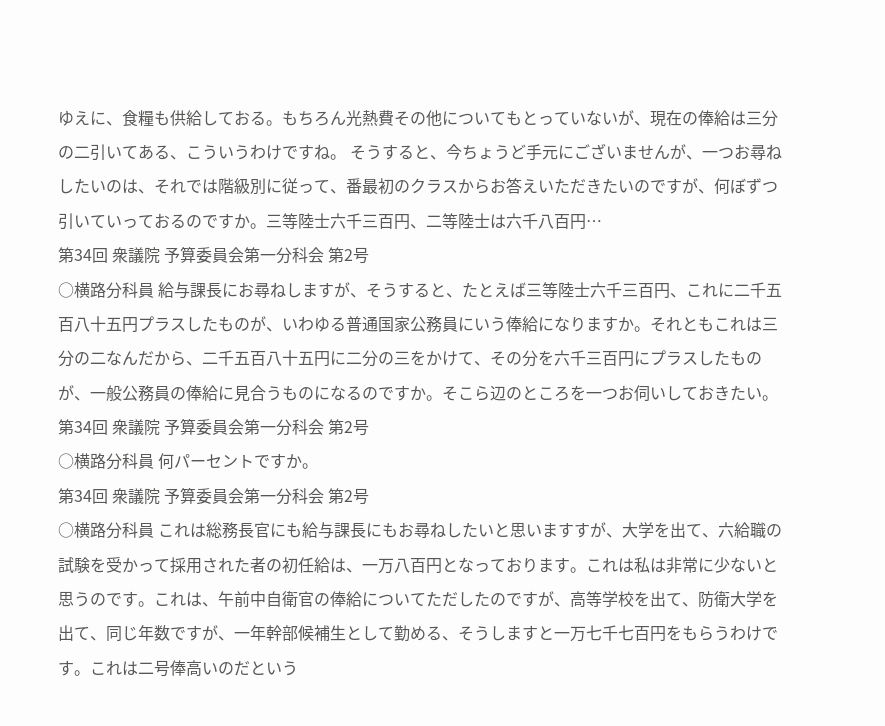ゆえに、食糧も供給しておる。もちろん光熱費その他についてもとっていないが、現在の俸給は三分の二引いてある、こういうわけですね。 そうすると、今ちょうど手元にございませんが、一つお尋ねしたいのは、それでは階級別に従って、番最初のクラスからお答えいただきたいのですが、何ぼずつ引いていっておるのですか。三等陸士六千三百円、二等陸士は六千八百円…
第34回 衆議院 予算委員会第一分科会 第2号
○横路分科員 給与課長にお尋ねしますが、そうすると、たとえば三等陸士六千三百円、これに二千五百八十五円プラスしたものが、いわゆる普通国家公務員にいう俸給になりますか。それともこれは三分の二なんだから、二千五百八十五円に二分の三をかけて、その分を六千三百円にプラスしたものが、一般公務員の俸給に見合うものになるのですか。そこら辺のところを一つお伺いしておきたい。
第34回 衆議院 予算委員会第一分科会 第2号
○横路分科員 何パーセントですか。
第34回 衆議院 予算委員会第一分科会 第2号
○横路分科員 これは総務長官にも給与課長にもお尋ねしたいと思いますすが、大学を出て、六給職の試験を受かって採用された者の初任給は、一万八百円となっております。これは私は非常に少ないと思うのです。これは、午前中自衛官の俸給についてただしたのですが、高等学校を出て、防衛大学を出て、同じ年数ですが、一年幹部候補生として勤める、そうしますと一万七千七百円をもらうわけです。これは二号俸高いのだという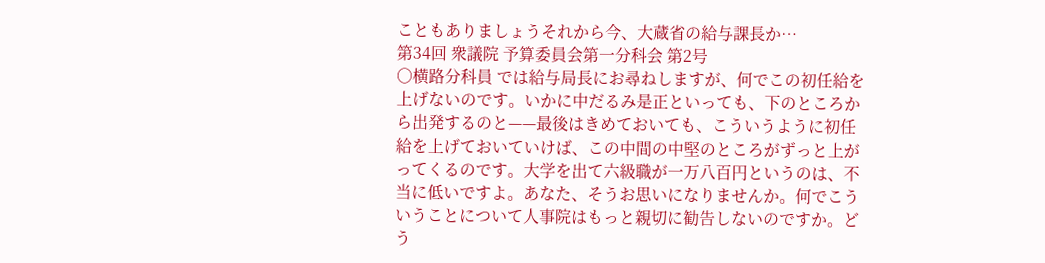こともありましょうそれから今、大蔵省の給与課長か…
第34回 衆議院 予算委員会第一分科会 第2号
○横路分科員 では給与局長にお尋ねしますが、何でこの初任給を上げないのです。いかに中だるみ是正といっても、下のところから出発するのと——最後はきめておいても、こういうように初任給を上げておいていけば、この中間の中堅のところがずっと上がってくるのです。大学を出て六級職が一万八百円というのは、不当に低いですよ。あなた、そうお思いになりませんか。何でこういうことについて人事院はもっと親切に勧告しないのですか。どう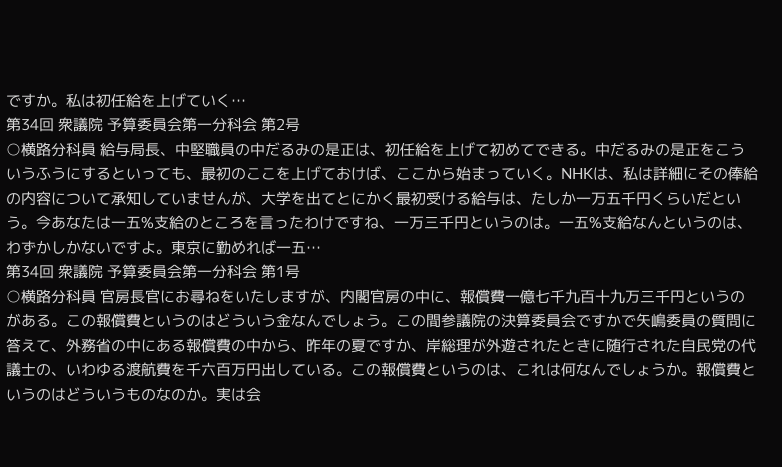ですか。私は初任給を上げていく…
第34回 衆議院 予算委員会第一分科会 第2号
○横路分科員 給与局長、中堅職員の中だるみの是正は、初任給を上げて初めてできる。中だるみの是正をこういうふうにするといっても、最初のここを上げておけば、ここから始まっていく。NHKは、私は詳細にその俸給の内容について承知していませんが、大学を出てとにかく最初受ける給与は、たしか一万五千円くらいだという。今あなたは一五%支給のところを言ったわけですね、一万三千円というのは。一五%支給なんというのは、わずかしかないですよ。東京に勤めれば一五…
第34回 衆議院 予算委員会第一分科会 第1号
○横路分科員 官房長官にお尋ねをいたしますが、内閣官房の中に、報償費一億七千九百十九万三千円というのがある。この報償費というのはどういう金なんでしょう。この間参議院の決算委員会ですかで矢嶋委員の質問に答えて、外務省の中にある報償費の中から、昨年の夏ですか、岸総理が外遊されたときに随行された自民党の代議士の、いわゆる渡航費を千六百万円出している。この報償費というのは、これは何なんでしょうか。報償費というのはどういうものなのか。実は会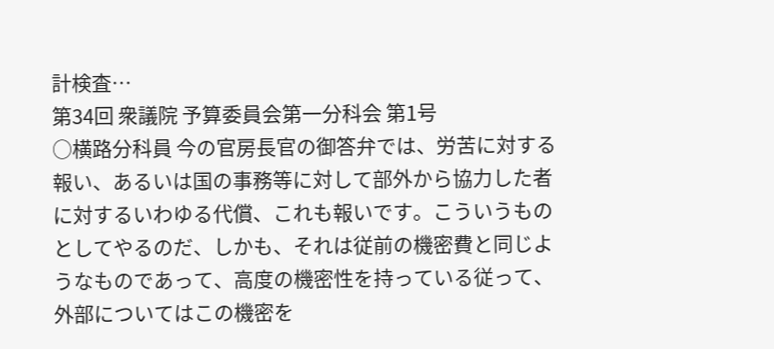計検査…
第34回 衆議院 予算委員会第一分科会 第1号
○横路分科員 今の官房長官の御答弁では、労苦に対する報い、あるいは国の事務等に対して部外から協力した者に対するいわゆる代償、これも報いです。こういうものとしてやるのだ、しかも、それは従前の機密費と同じようなものであって、高度の機密性を持っている従って、外部についてはこの機密を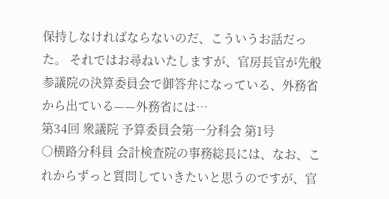保持しなければならないのだ、こういうお話だった。 それではお尋ねいたしますが、官房長官が先般参議院の決算委員会で御答弁になっている、外務省から出ている——外務省には…
第34回 衆議院 予算委員会第一分科会 第1号
○横路分科員 会計検査院の事務総長には、なお、これからずっと質問していきたいと思うのですが、官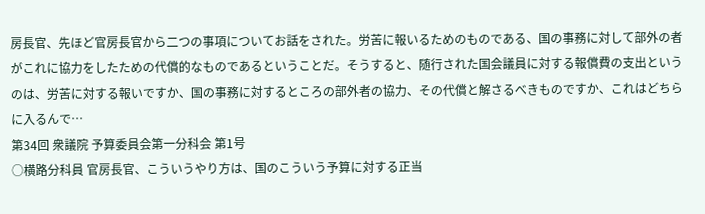房長官、先ほど官房長官から二つの事項についてお話をされた。労苦に報いるためのものである、国の事務に対して部外の者がこれに協力をしたための代償的なものであるということだ。そうすると、随行された国会議員に対する報償費の支出というのは、労苦に対する報いですか、国の事務に対するところの部外者の協力、その代償と解さるべきものですか、これはどちらに入るんで…
第34回 衆議院 予算委員会第一分科会 第1号
○横路分科員 官房長官、こういうやり方は、国のこういう予算に対する正当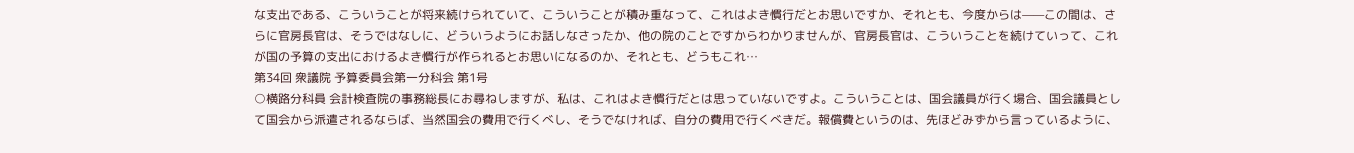な支出である、こういうことが将来続けられていて、こういうことが積み重なって、これはよき慣行だとお思いですか、それとも、今度からは——この間は、さらに官房長官は、そうではなしに、どういうようにお話しなさったか、他の院のことですからわかりませんが、官房長官は、こういうことを続けていって、これが国の予算の支出におけるよき慣行が作られるとお思いになるのか、それとも、どうもこれ…
第34回 衆議院 予算委員会第一分科会 第1号
○横路分科員 会計検査院の事務総長にお尋ねしますが、私は、これはよき慣行だとは思っていないですよ。こういうことは、国会議員が行く場合、国会議員として国会から派遣されるならば、当然国会の費用で行くべし、そうでなければ、自分の費用で行くべきだ。報償費というのは、先ほどみずから言っているように、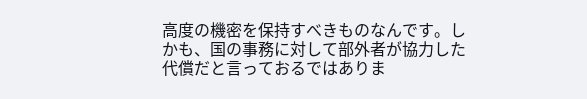高度の機密を保持すべきものなんです。しかも、国の事務に対して部外者が協力した代償だと言っておるではありま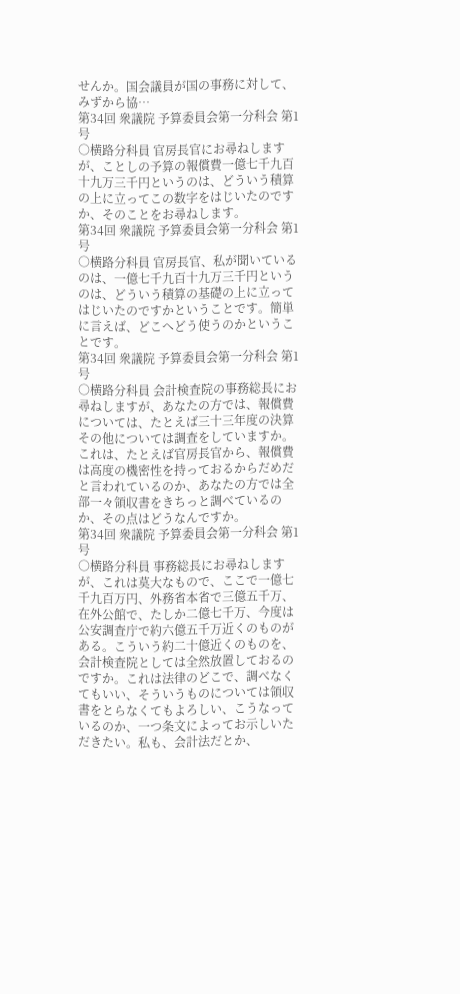せんか。国会議員が国の事務に対して、みずから協…
第34回 衆議院 予算委員会第一分科会 第1号
○横路分科員 官房長官にお尋ねしますが、ことしの予算の報償費一億七千九百十九万三千円というのは、どういう積算の上に立ってこの数字をはじいたのですか、そのことをお尋ねします。
第34回 衆議院 予算委員会第一分科会 第1号
○横路分科員 官房長官、私が聞いているのは、一億七千九百十九万三千円というのは、どういう積算の基礎の上に立ってはじいたのですかということです。簡単に言えば、どこへどう使うのかということです。
第34回 衆議院 予算委員会第一分科会 第1号
○横路分科員 会計検査院の事務総長にお尋ねしますが、あなたの方では、報償費については、たとえば三十三年度の決算その他については調査をしていますか。これは、たとえば官房長官から、報償費は高度の機密性を持っておるからだめだと言われているのか、あなたの方では全部一々領収書をきちっと調べているのか、その点はどうなんですか。
第34回 衆議院 予算委員会第一分科会 第1号
○横路分科員 事務総長にお尋ねしますが、これは莫大なもので、ここで一億七千九百万円、外務省本省で三億五千万、在外公館で、たしか二億七千万、今度は公安調査庁で約六億五千万近くのものがある。こういう約二十億近くのものを、会計検査院としては全然放置しておるのですか。これは法律のどこで、調べなくてもいい、そういうものについては領収書をとらなくてもよろしい、こうなっているのか、一つ条文によってお示しいただきたい。私も、会計法だとか、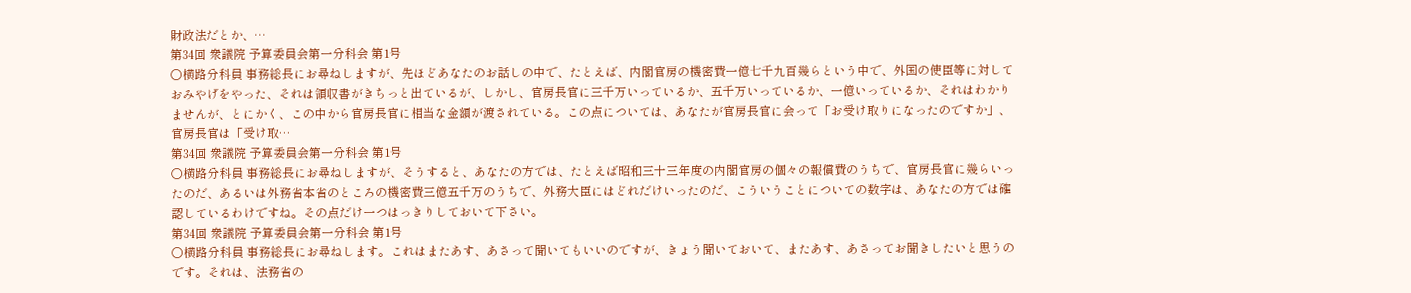財政法だとか、…
第34回 衆議院 予算委員会第一分科会 第1号
○横路分科員 事務総長にお尋ねしますが、先ほどあなたのお話しの中で、たとえば、内閣官房の機密費一億七千九百幾らという中で、外国の使臣等に対しておみやげをやった、それは領収書がきちっと出ているが、しかし、官房長官に三千万いっているか、五千万いっているか、一億いっているか、それはわかりませんが、とにかく、この中から官房長官に相当な金額が渡されている。この点については、あなたが官房長官に会って「お受け取りになったのですか」、官房長官は「受け取…
第34回 衆議院 予算委員会第一分科会 第1号
○横路分科員 事務総長にお尋ねしますが、そうすると、あなたの方では、たとえば昭和三十三年度の内閣官房の個々の報償費のうちで、官房長官に幾らいったのだ、あるいは外務省本省のところの機密費三億五千万のうちで、外務大臣にはどれだけいったのだ、こういうことについての数字は、あなたの方では確認しているわけですね。その点だけ一つはっきりしておいて下さい。
第34回 衆議院 予算委員会第一分科会 第1号
○横路分科員 事務総長にお尋ねします。これはまたあす、あさって聞いてもいいのですが、きょう聞いておいて、またあす、あさってお聞きしたいと思うのです。それは、法務省の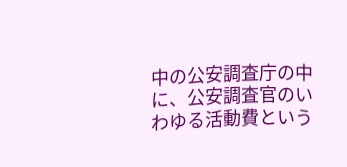中の公安調査庁の中に、公安調査官のいわゆる活動費という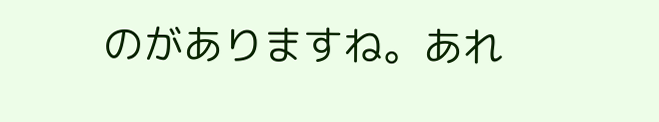のがありますね。あれ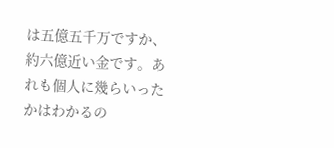は五億五千万ですか、約六億近い金です。あれも個人に幾らいったかはわかるの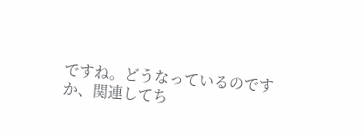ですね。どうなっているのですか、関連してち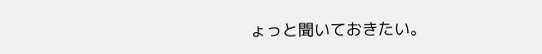ょっと聞いておきたい。